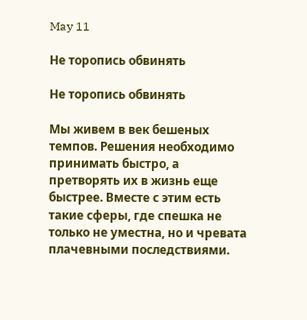May 11

Не торопись обвинять

Не торопись обвинять

Мы живем в век бешеных темпов. Решения необходимо принимать быстро, а претворять их в жизнь еще быстрее. Вместе с этим есть такие сферы, где спешка не только не уместна, но и чревата плачевными последствиями.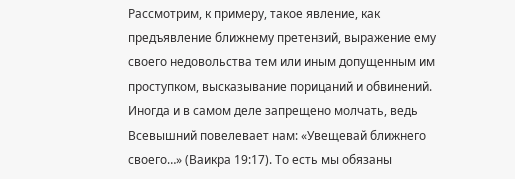Рассмотрим, к примеру, такое явление, как предъявление ближнему претензий, выражение ему своего недовольства тем или иным допущенным им проступком, высказывание порицаний и обвинений. Иногда и в самом деле запрещено молчать, ведь Всевышний повелевает нам: «Увещевай ближнего своего…» (Ваикра 19:17). То есть мы обязаны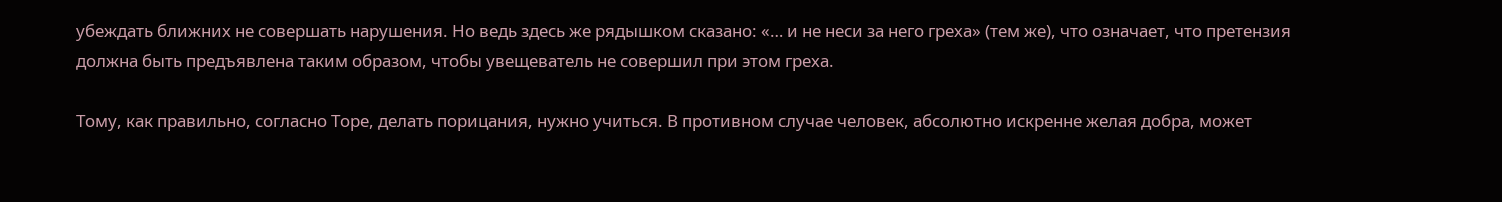убеждать ближних не совершать нарушения. Но ведь здесь же рядышком сказано: «… и не неси за него греха» (тем же), что означает, что претензия должна быть предъявлена таким образом, чтобы увещеватель не совершил при этом греха.

Тому, как правильно, согласно Торе, делать порицания, нужно учиться. В противном случае человек, абсолютно искренне желая добра, может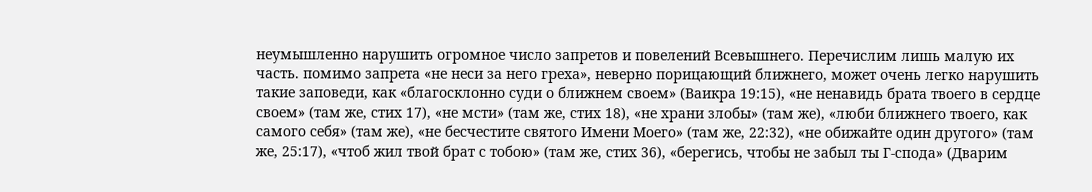неумышленно нарушить огромное число запретов и повелений Всевышнего. Перечислим лишь малую их часть. помимо запрета «не неси за него греха», неверно порицающий ближнего, может очень легко нарушить такие заповеди, как «благосклонно суди о ближнем своем» (Ваикра 19:15), «не ненавидь брата твоего в сердце своем» (там же, стих 17), «не мсти» (там же, стих 18), «не храни злобы» (там же), «люби ближнего твоего, как самого себя» (там же), «не бесчестите святого Имени Моего» (там же, 22:32), «не обижайте один другого» (там же, 25:17), «чтоб жил твой брат с тобою» (там же, стих 36), «берегись, чтобы не забыл ты Г-спода» (Дварим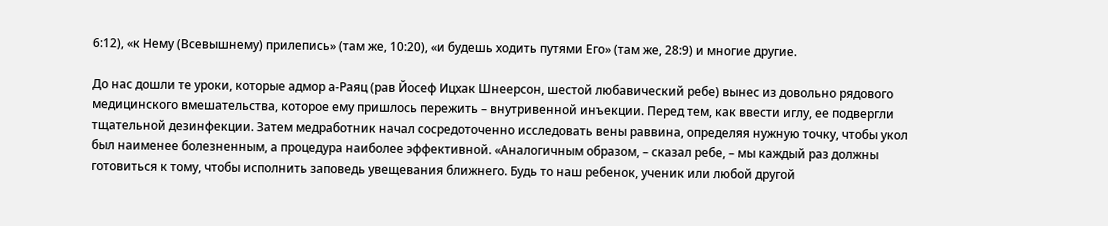6:12), «к Нему (Всевышнему) прилепись» (там же, 10:20), «и будешь ходить путями Его» (там же, 28:9) и многие другие.

До нас дошли те уроки, которые адмор а-Раяц (рав Йосеф Ицхак Шнеерсон, шестой любавический ребе) вынес из довольно рядового медицинского вмешательства, которое ему пришлось пережить – внутривенной инъекции. Перед тем, как ввести иглу, ее подвергли тщательной дезинфекции. Затем медработник начал сосредоточенно исследовать вены раввина, определяя нужную точку, чтобы укол был наименее болезненным, а процедура наиболее эффективной. «Аналогичным образом, – сказал ребе, – мы каждый раз должны готовиться к тому, чтобы исполнить заповедь увещевания ближнего. Будь то наш ребенок, ученик или любой другой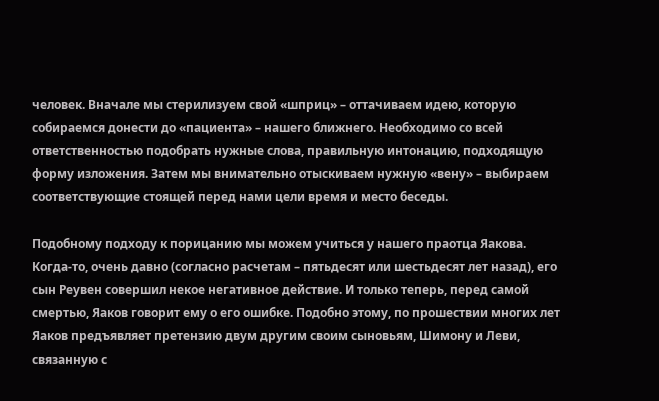человек. Вначале мы стерилизуем свой «шприц» – оттачиваем идею, которую собираемся донести до «пациента» – нашего ближнего. Необходимо со всей ответственностью подобрать нужные слова, правильную интонацию, подходящую форму изложения. Затем мы внимательно отыскиваем нужную «вену» – выбираем соответствующие стоящей перед нами цели время и место беседы.

Подобному подходу к порицанию мы можем учиться у нашего праотца Яакова. Когда-то, очень давно (согласно расчетам – пятьдесят или шестьдесят лет назад), его сын Реувен совершил некое негативное действие. И только теперь, перед самой смертью, Яаков говорит ему о его ошибке. Подобно этому, по прошествии многих лет Яаков предъявляет претензию двум другим своим сыновьям, Шимону и Леви, связанную с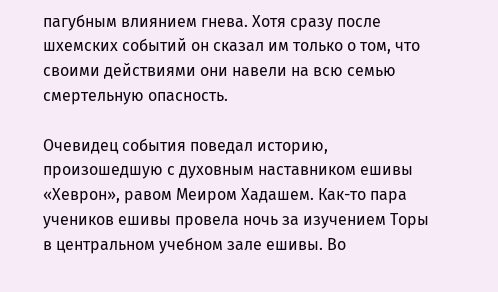пагубным влиянием гнева. Хотя сразу после шхемских событий он сказал им только о том, что своими действиями они навели на всю семью смертельную опасность.

Очевидец события поведал историю, произошедшую с духовным наставником ешивы «Хеврон», равом Меиром Хадашем. Как-то пара учеников ешивы провела ночь за изучением Торы в центральном учебном зале ешивы. Во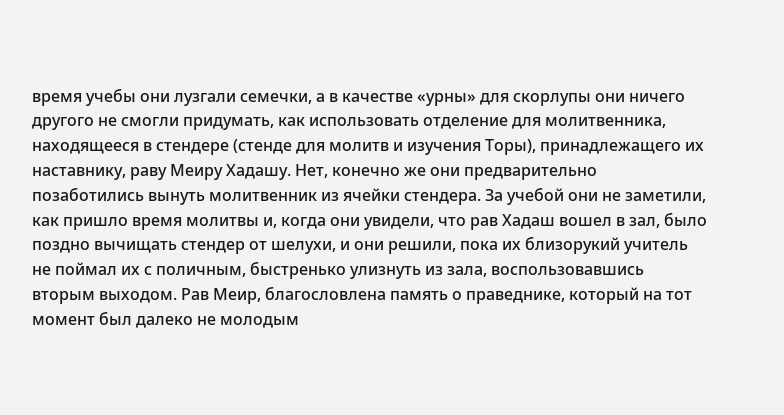время учебы они лузгали семечки, а в качестве «урны» для скорлупы они ничего другого не смогли придумать, как использовать отделение для молитвенника, находящееся в стендере (стенде для молитв и изучения Торы), принадлежащего их наставнику, раву Меиру Хадашу. Нет, конечно же они предварительно позаботились вынуть молитвенник из ячейки стендера. За учебой они не заметили, как пришло время молитвы и, когда они увидели, что рав Хадаш вошел в зал, было поздно вычищать стендер от шелухи, и они решили, пока их близорукий учитель не поймал их с поличным, быстренько улизнуть из зала, воспользовавшись вторым выходом. Рав Меир, благословлена память о праведнике, который на тот момент был далеко не молодым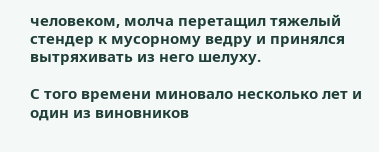человеком, молча перетащил тяжелый стендер к мусорному ведру и принялся вытряхивать из него шелуху.

С того времени миновало несколько лет и один из виновников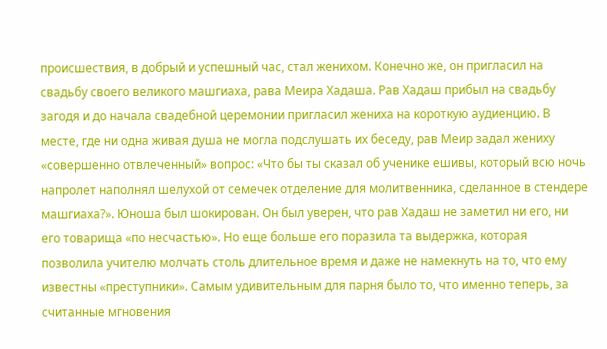происшествия, в добрый и успешный час, стал женихом. Конечно же, он пригласил на свадьбу своего великого машгиаха, рава Меира Хадаша. Рав Хадаш прибыл на свадьбу загодя и до начала свадебной церемонии пригласил жениха на короткую аудиенцию. В месте, где ни одна живая душа не могла подслушать их беседу, рав Меир задал жениху «совершенно отвлеченный» вопрос: «Что бы ты сказал об ученике ешивы, который всю ночь напролет наполнял шелухой от семечек отделение для молитвенника, сделанное в стендере машгиаха?». Юноша был шокирован. Он был уверен, что рав Хадаш не заметил ни его, ни его товарища «по несчастью». Но еще больше его поразила та выдержка, которая позволила учителю молчать столь длительное время и даже не намекнуть на то, что ему известны «преступники». Самым удивительным для парня было то, что именно теперь, за считанные мгновения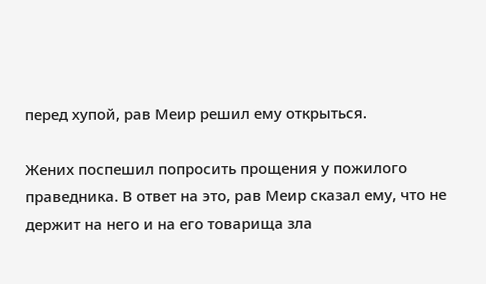перед хупой, рав Меир решил ему открыться.

Жених поспешил попросить прощения у пожилого праведника. В ответ на это, рав Меир сказал ему, что не держит на него и на его товарища зла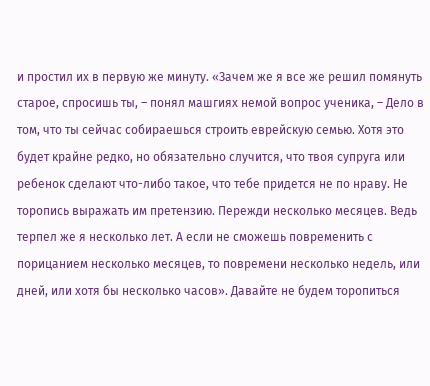и простил их в первую же минуту. «Зачем же я все же решил помянуть старое, спросишь ты, – понял машгиях немой вопрос ученика, – Дело в том, что ты сейчас собираешься строить еврейскую семью. Хотя это будет крайне редко, но обязательно случится, что твоя супруга или ребенок сделают что-либо такое, что тебе придется не по нраву. Не торопись выражать им претензию. Пережди несколько месяцев. Ведь терпел же я несколько лет. А если не сможешь повременить с порицанием несколько месяцев, то повремени несколько недель, или дней, или хотя бы несколько часов». Давайте не будем торопиться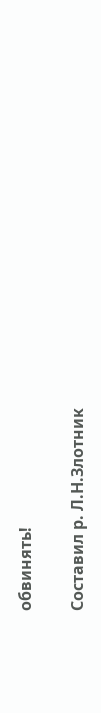обвинять!

Составил р. Л.Н.Злотник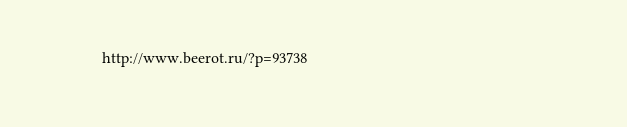http://www.beerot.ru/?p=93738